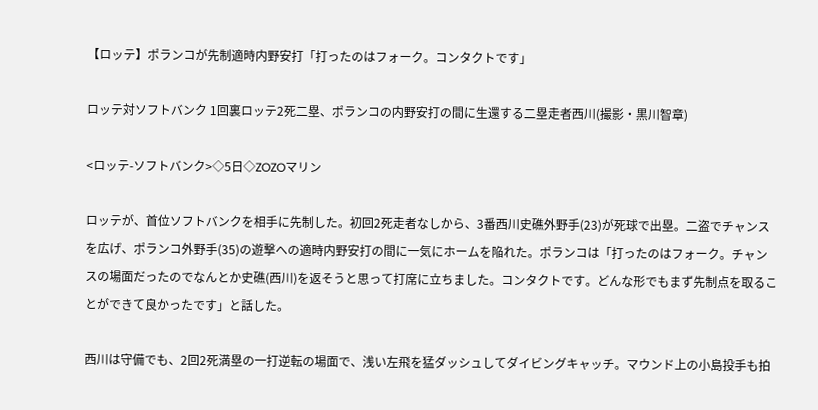【ロッテ】ポランコが先制適時内野安打「打ったのはフォーク。コンタクトです」

ロッテ対ソフトバンク 1回裏ロッテ2死二塁、ポランコの内野安打の間に生還する二塁走者西川(撮影・黒川智章)

<ロッテ-ソフトバンク>◇5日◇ZOZOマリン

ロッテが、首位ソフトバンクを相手に先制した。初回2死走者なしから、3番西川史礁外野手(23)が死球で出塁。二盗でチャンスを広げ、ポランコ外野手(35)の遊撃への適時内野安打の間に一気にホームを陥れた。ポランコは「打ったのはフォーク。チャンスの場面だったのでなんとか史礁(西川)を返そうと思って打席に立ちました。コンタクトです。どんな形でもまず先制点を取ることができて良かったです」と話した。

西川は守備でも、2回2死満塁の一打逆転の場面で、浅い左飛を猛ダッシュしてダイビングキャッチ。マウンド上の小島投手も拍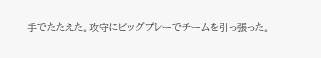手でたたえた。攻守にビッグプレーでチームを引っ張った。